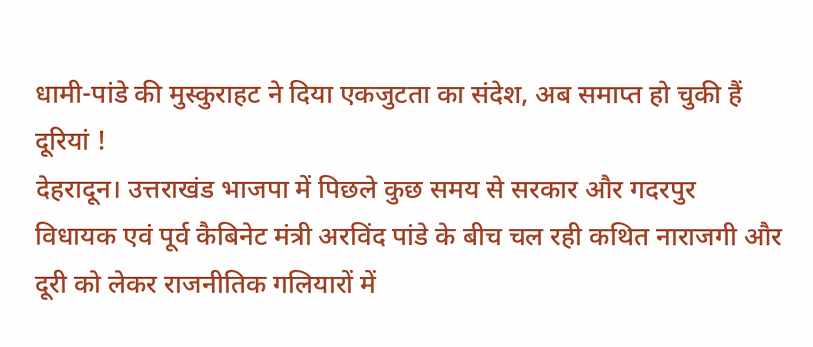धामी-पांडे की मुस्कुराहट ने दिया एकजुटता का संदेश, अब समाप्त हो चुकी हैं दूरियां !
देहरादून। उत्तराखंड भाजपा में पिछले कुछ समय से सरकार और गदरपुर विधायक एवं पूर्व कैबिनेट मंत्री अरविंद पांडे के बीच चल रही कथित नाराजगी और दूरी को लेकर राजनीतिक गलियारों में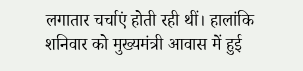लगातार चर्चाएं होती रही थीं। हालांकि शनिवार को मुख्यमंत्री आवास में हुई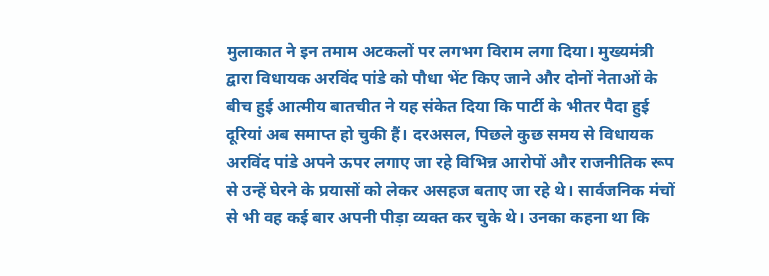मुलाकात ने इन तमाम अटकलों पर लगभग विराम लगा दिया। मुख्यमंत्री द्वारा विधायक अरविंद पांडे को पौधा भेंट किए जाने और दोनों नेताओं के बीच हुई आत्मीय बातचीत ने यह संकेत दिया कि पार्टी के भीतर पैदा हुई दूरियां अब समाप्त हो चुकी हैं। दरअसल, पिछले कुछ समय से विधायक अरविंद पांडे अपने ऊपर लगाए जा रहे विभिन्न आरोपों और राजनीतिक रूप से उन्हें घेरने के प्रयासों को लेकर असहज बताए जा रहे थे। सार्वजनिक मंचों से भी वह कई बार अपनी पीड़ा व्यक्त कर चुके थे। उनका कहना था कि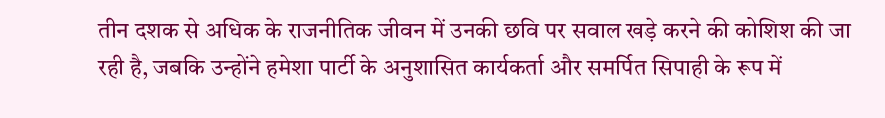तीन दशक से अधिक के राजनीतिक जीवन में उनकी छवि पर सवाल खड़े करने की कोशिश की जा रही है, जबकि उन्होंने हमेशा पार्टी के अनुशासित कार्यकर्ता और समर्पित सिपाही के रूप में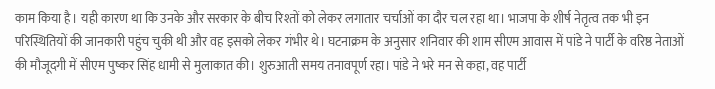काम किया है। यही कारण था कि उनके और सरकार के बीच रिश्तों को लेकर लगातार चर्चाओं का दौर चल रहा था। भाजपा के शीर्ष नेतृत्व तक भी इन परिस्थितियों की जानकारी पहुंच चुकी थी और वह इसको लेकर गंभीर थे। घटनाक्रम के अनुसार शनिवार की शाम सीएम आवास में पांडे ने पार्टी के वरिष्ठ नेताओं की मौजूदगी में सीएम पुष्कर सिंह धामी से मुलाकात की। शुरुआती समय तनावपूर्ण रहा। पांडे ने भरे मन से कहा, वह पार्टी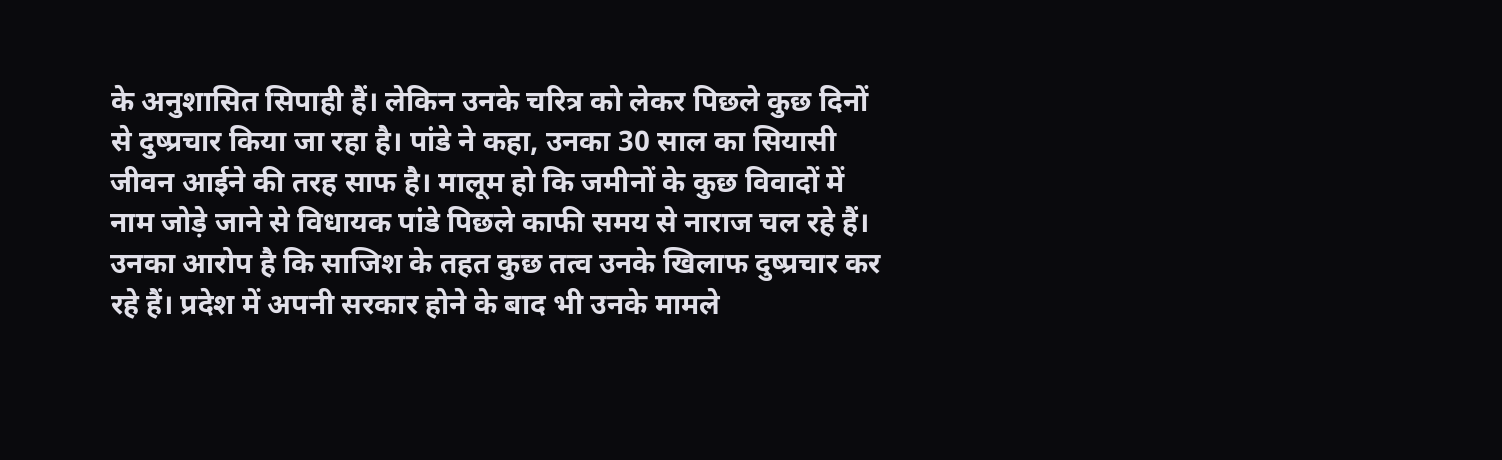के अनुशासित सिपाही हैं। लेकिन उनके चरित्र को लेकर पिछले कुछ दिनों से दुष्प्रचार किया जा रहा है। पांडे ने कहा, उनका 30 साल का सियासी जीवन आईने की तरह साफ है। मालूम हो कि जमीनों के कुछ विवादों में नाम जोड़े जाने से विधायक पांडे पिछले काफी समय से नाराज चल रहे हैं। उनका आरोप है कि साजिश के तहत कुछ तत्व उनके खिलाफ दुष्प्रचार कर रहे हैं। प्रदेश में अपनी सरकार होने के बाद भी उनके मामले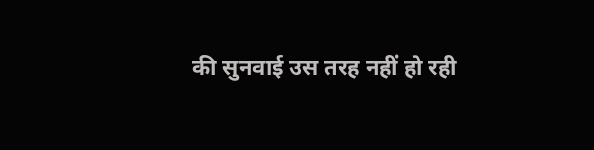की सुनवाई उस तरह नहीं हो रही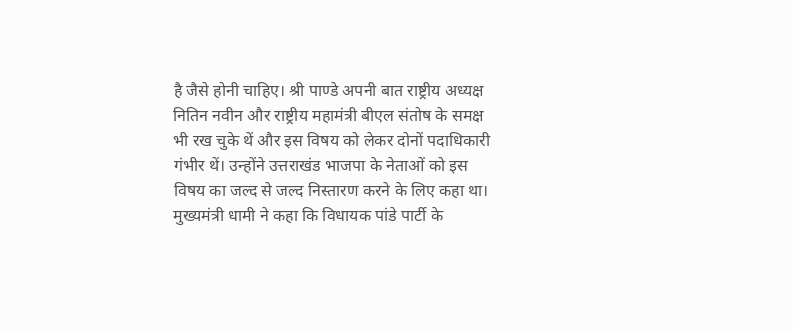है जैसे होनी चाहिए। श्री पाण्डे अपनी बात राष्ट्रीय अध्यक्ष नितिन नवीन और राष्ट्रीय महामंत्री बीएल संतोष के समक्ष भी रख चुके थें और इस विषय को लेकर दोनों पदाधिकारी गंभीर थें। उन्होंने उत्तराखंड भाजपा के नेताओं को इस विषय का जल्द से जल्द निस्तारण करने के लिए कहा था। मुख्यमंत्री धामी ने कहा कि विधायक पांडे पार्टी के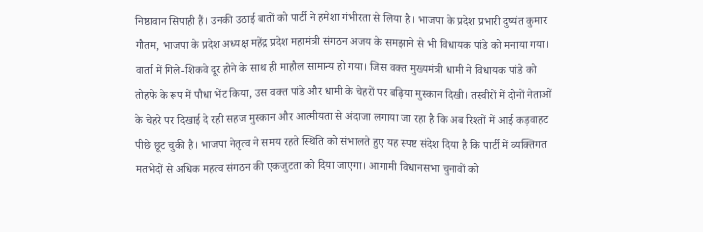निष्ठावान सिपाही हैं। उनकी उठाई बातों को पार्टी ने हमेशा गंभीरता से लिया है। भाजपा के प्रदेश प्रभारी दुष्यंत कुमार गौतम, भाजपा के प्रदेश अध्यक्ष महेंद्र प्रदेश महामंत्री संगठन अजय के समझाने से भी विधायक पांडे को मनाया गया। वार्ता में गिले-शिकवे दूर होने के साथ ही माहौल सामान्य हो गया। जिस वक्त मुख्यमंत्री धामी ने विधायक पांडे को तोहफे के रूप में पौधा भेंट किया, उस वक्त पांडे और धामी के चेहरों पर बढ़िया मुस्कान दिखी। तस्वीरों में दोनों नेताओं के चेहरे पर दिखाई दे रही सहज मुस्कान और आत्मीयता से अंदाजा लगाया जा रहा है कि अब रिश्तों में आई कड़वाहट पीछे छूट चुकी है। भाजपा नेतृत्व ने समय रहते स्थिति को संभालते हुए यह स्पष्ट संदेश दिया है कि पार्टी में व्यक्तिगत मतभेदों से अधिक महत्व संगठन की एकजुटता को दिया जाएगा। आगामी विधानसभा चुनावों को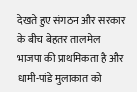देखते हुए संगठन और सरकार के बीच बेहतर तालमेल भाजपा की प्राथमिकता है और धामी-पांडे मुलाकात को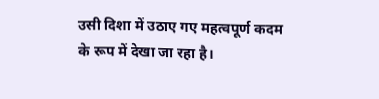उसी दिशा में उठाए गए महत्वपूर्ण कदम के रूप में देखा जा रहा है।